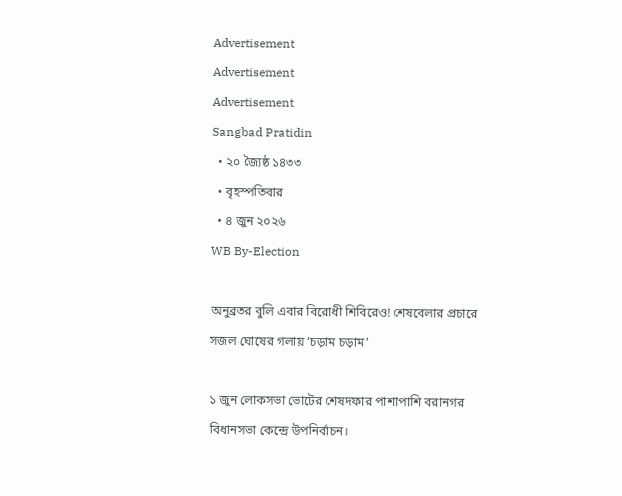Advertisement
Advertisement
Advertisement
Sangbad Pratidin
  • ২০ জ্যৈষ্ঠ ১৪৩৩
  • বৃহস্পতিবার
  • ৪ জুন ২০২৬
WB By-Election

অনুব্রতর বুলি এবার বিরোধী শিবিরেও! শেষবেলার প্রচারে সজল ঘোষের গলায় ‘চড়াম চড়াম’

১ জুন লোকসভা ভোটের শেষদফার পাশাপাশি বরানগর বিধানসভা কেন্দ্রে উপনির্বাচন।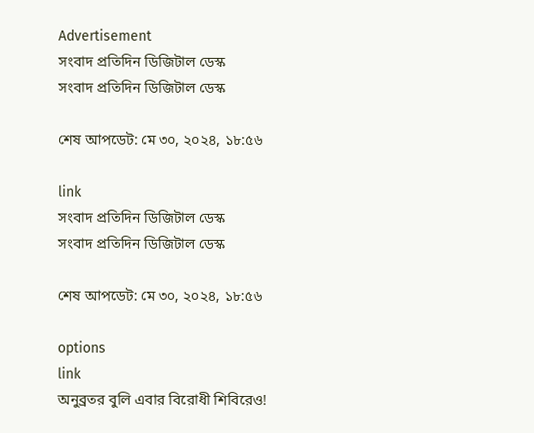Advertisement
সংবাদ প্রতিদিন ডিজিটাল ডেস্ক
সংবাদ প্রতিদিন ডিজিটাল ডেস্ক

শেষ আপডেট: মে ৩০, ২০২৪, ১৮:৫৬

link
সংবাদ প্রতিদিন ডিজিটাল ডেস্ক
সংবাদ প্রতিদিন ডিজিটাল ডেস্ক

শেষ আপডেট: মে ৩০, ২০২৪, ১৮:৫৬

options
link
অনুব্রতর বুলি এবার বিরোধী শিবিরেও!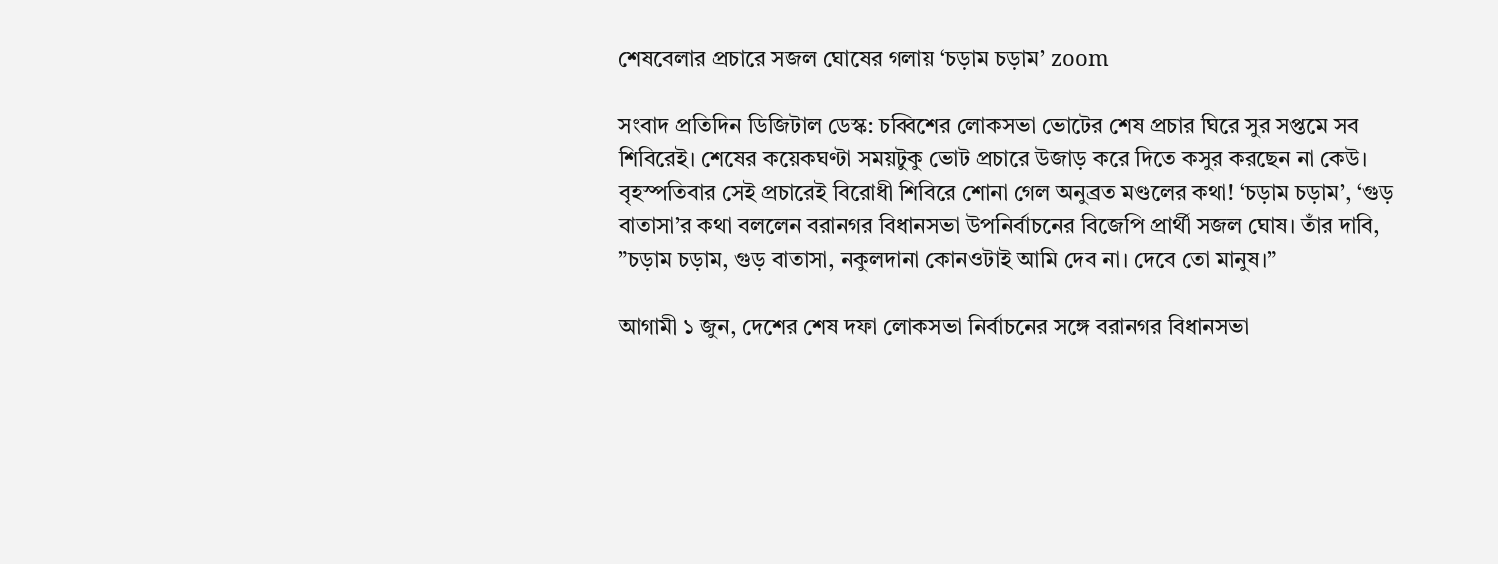শেষবেলার প্রচারে সজল ঘোষের গলায় ‘চড়াম চড়াম’ zoom

সংবাদ প্রতিদিন ডিজিটাল ডেস্ক: চব্বিশের লোকসভা ভোটের শেষ প্রচার ঘিরে সুর সপ্তমে সব শিবিরেই। শেষের কয়েকঘণ্টা সময়টুকু ভোট প্রচারে উজাড় করে দিতে কসুর করছেন না কেউ। বৃহস্পতিবার সেই প্রচারেই বিরোধী শিবিরে শোনা গেল অনুব্রত মণ্ডলের কথা! ‘চড়াম চড়াম’, ‘গুড় বাতাসা’র কথা বললেন বরানগর বিধানসভা উপনির্বাচনের বিজেপি প্রার্থী সজল ঘোষ। তাঁর দাবি, ”চড়াম চড়াম, গুড় বাতাসা, নকুলদানা কোনওটাই আমি দেব না। দেবে তো মানুষ।”

আগামী ১ জুন, দেশের শেষ দফা লোকসভা নির্বাচনের সঙ্গে বরানগর বিধানসভা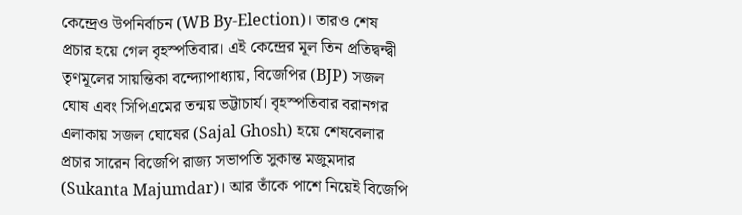কেন্দ্রেও উপনির্বাচন (WB By-Election)। তারও শেষ প্রচার হয়ে গেল বৃহস্পতিবার। এই কেন্দ্রের মূল তিন প্রতিদ্বন্দ্বী তৃণমূলের সায়ন্তিকা বন্দ্যোপাধ্যায়, বিজেপির (BJP) সজল ঘোষ এবং সিপিএমের তন্ময় ভট্টাচার্য। বৃহস্পতিবার বরানগর এলাকায় সজল ঘোষের (Sajal Ghosh) হয়ে শেষবেলার প্রচার সারেন বিজেপি রাজ্য সভাপতি সুকান্ত মজুমদার (Sukanta Majumdar)। আর তাঁকে পাশে নিয়েই বিজেপি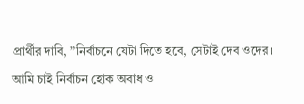প্রার্থীর দাবি, ”নির্বাচনে যেটা দিতে হবে, সেটাই দেব ওদের। আমি চাই নির্বাচন হোক অবাধ ও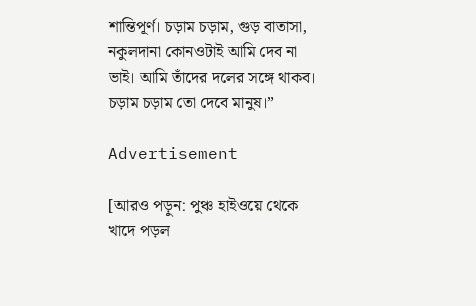শান্তিপূর্ণ। চড়াম চড়াম, গুড় বাতাসা, নকুলদানা কোনওটাই আমি দেব না ভাই। আমি তাঁদের দলের সঙ্গে থাকব। চড়াম চড়াম তো দেবে মানুষ।”

Advertisement

[আরও পড়ুন: পুঞ্চ হাইওয়ে থেকে খাদে পড়ল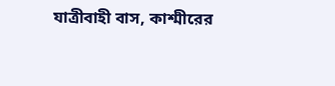যাত্রীবাহী বাস, কাশ্মীরের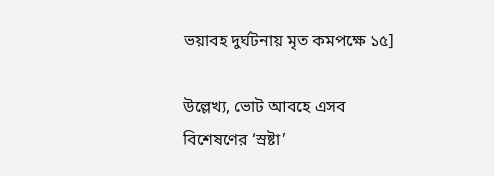ভয়াবহ দুর্ঘটনায় মৃত কমপক্ষে ১৫]

উল্লেখ্য, ভোট আবহে এসব বিশেষণের ‘স্রষ্টা’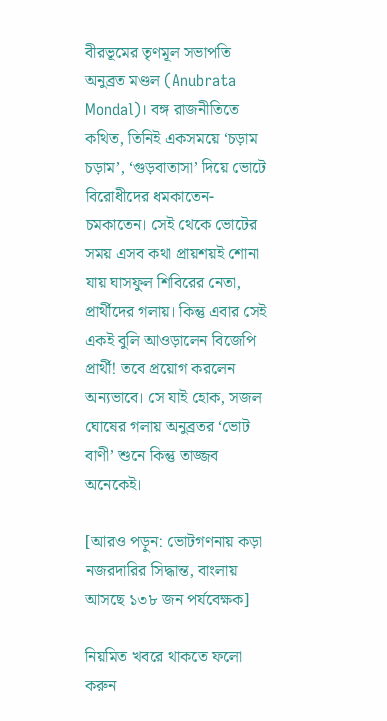বীরভূমের তৃণমূল সভাপতি অনুব্রত মণ্ডল (Anubrata Mondal)। বঙ্গ রাজনীতিতে কথিত, তিনিই একসময়ে ‘চড়াম চড়াম’, ‘গুড়বাতাসা’ দিয়ে ভোটে বিরোধীদের ধমকাতেন-চমকাতেন। সেই থেকে ভোটের সময় এসব কথা প্রায়শয়ই শোনা যায় ঘাসফুল শিবিরের নেতা, প্রার্থীদের গলায়। কিন্তু এবার সেই একই বুলি আওড়ালেন বিজেপি প্রার্থী! তবে প্রয়োগ করলেন অন্যভাবে। সে যাই হোক, সজল ঘোষের গলায় অনুব্রতর ‘ভোট বাণী’ শুনে কিন্তু তাজ্জব অনেকেই।

[আরও পড়ুন: ভোটগণনায় কড়া নজরদারির সিদ্ধান্ত, বাংলায় আসছে ১৩৮ জন পর্যবেক্ষক]

নিয়মিত খবরে থাকতে ফলো করুন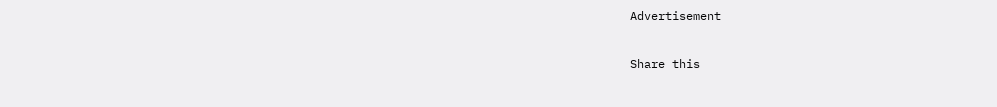Advertisement

Share this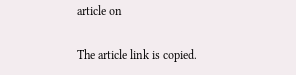article on

The article link is copied.